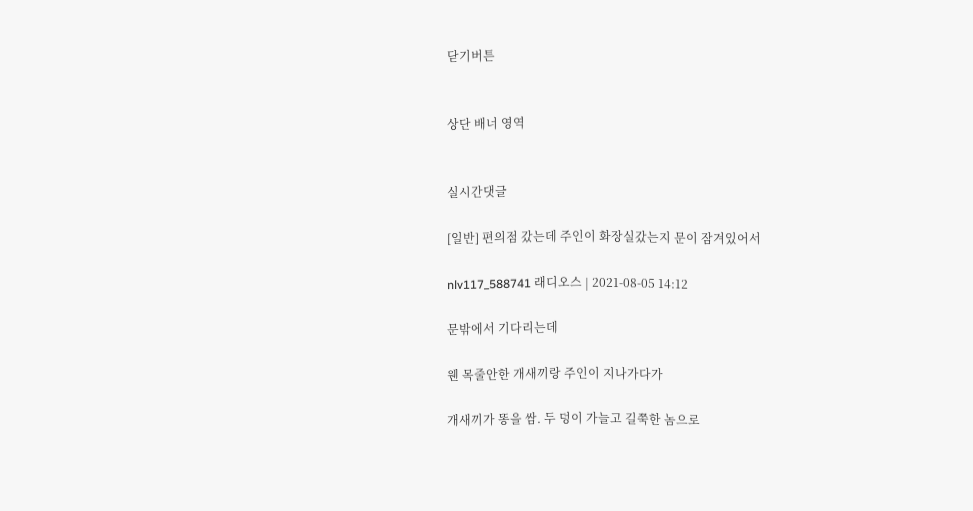닫기버튼


상단 배너 영역


실시간댓글

[일반] 편의점 갔는데 주인이 화장실갔는지 문이 잠겨있어서

nlv117_588741 래디오스 | 2021-08-05 14:12

문밖에서 기다리는데

웬 목줄안한 개새끼랑 주인이 지나가다가

개새끼가 똥을 쌈. 두 덩이 가늘고 길쭉한 놈으로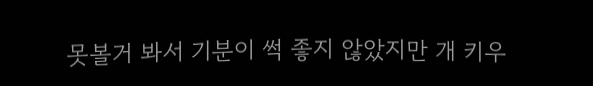못볼거 봐서 기분이 썩 좋지 않았지만 개 키우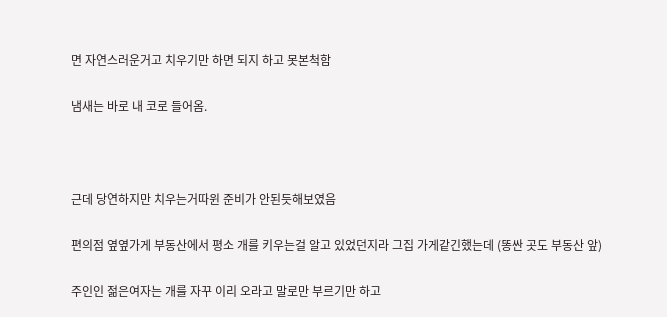면 자연스러운거고 치우기만 하면 되지 하고 못본척함

냄새는 바로 내 코로 들어옴.



근데 당연하지만 치우는거따윈 준비가 안된듯해보였음

편의점 옆옆가게 부동산에서 평소 개를 키우는걸 알고 있었던지라 그집 가게같긴했는데 (똥싼 곳도 부동산 앞)

주인인 젊은여자는 개를 자꾸 이리 오라고 말로만 부르기만 하고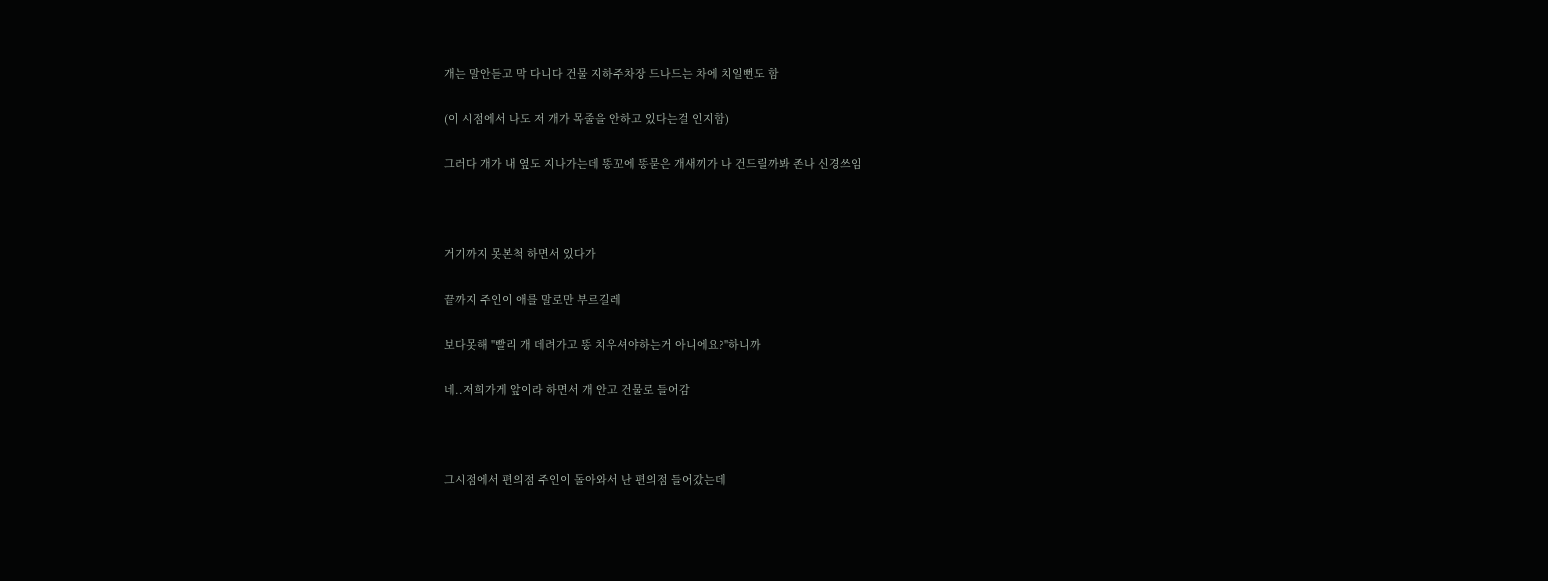개는 말안듣고 막 다니다 건물 지하주차장 드나드는 차에 치일뻔도 함

(이 시점에서 나도 저 개가 목줄을 안하고 있다는걸 인지함)

그러다 개가 내 옆도 지나가는데 똥꼬에 똥묻은 개새끼가 나 건드릴까봐 존나 신경쓰임



거기까지 못본척 하면서 있다가

끝까지 주인이 애를 말로만 부르길레

보다못해 "빨리 개 데려가고 똥 치우셔야하는거 아니에요?"하니까

네..저희가게 앞이라 하면서 개 안고 건물로 들어감



그시점에서 편의점 주인이 돌아와서 난 편의점 들어갔는데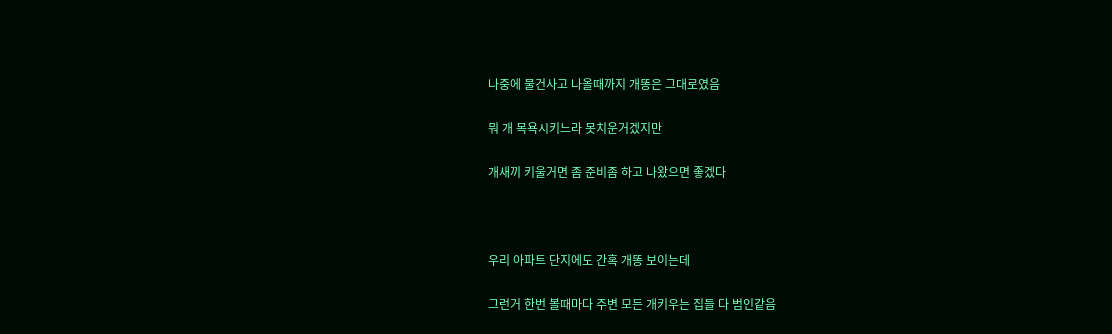나중에 물건사고 나올때까지 개똥은 그대로였음

뭐 개 목욕시키느라 못치운거겠지만

개새끼 키울거면 좀 준비좀 하고 나왔으면 좋겠다



우리 아파트 단지에도 간혹 개똥 보이는데

그런거 한번 볼때마다 주변 모든 개키우는 집들 다 범인같음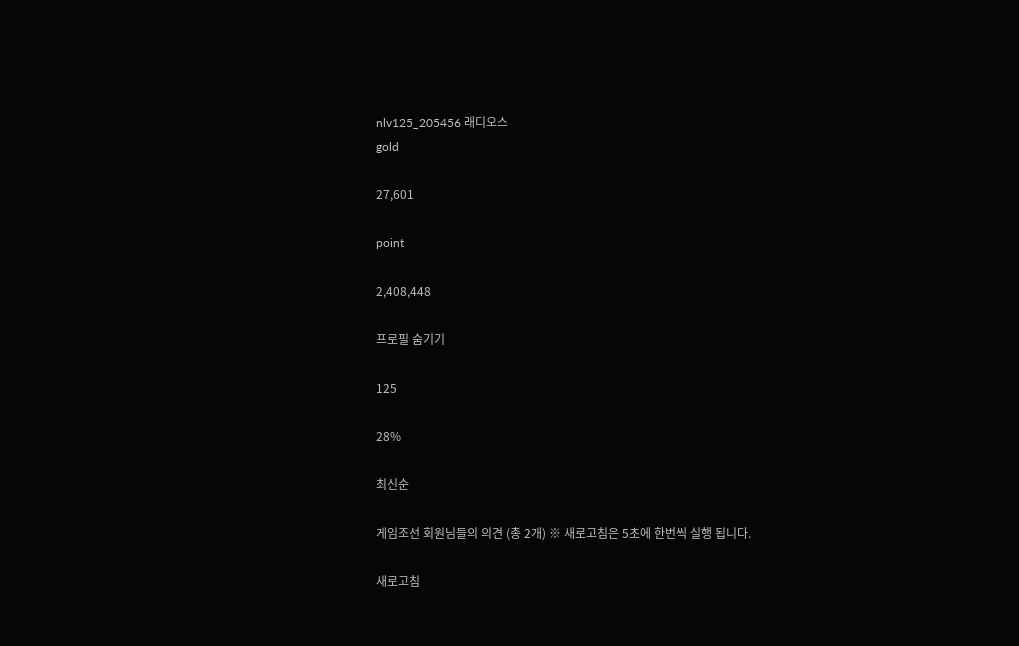nlv125_205456 래디오스
gold

27,601

point

2,408,448

프로필 숨기기

125

28%

최신순

게임조선 회원님들의 의견 (총 2개) ※ 새로고침은 5초에 한번씩 실행 됩니다.

새로고침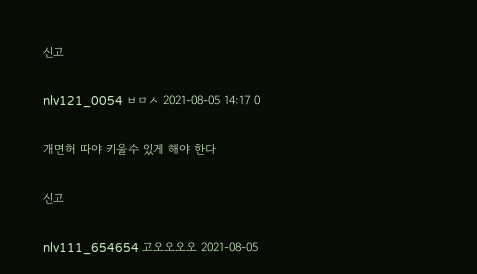신고

nlv121_0054 ㅂㅁㅅ 2021-08-05 14:17 0

개면허 따야 키울수 있게 해야 한다

신고

nlv111_654654 고오오오오 2021-08-05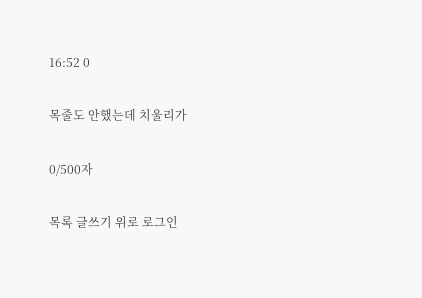16:52 0

목줄도 안했는데 치울리가

0/500자

목록 글쓰기 위로 로그인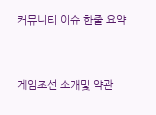커뮤니티 이슈 한줄 요약


게임조선 소개및 약관